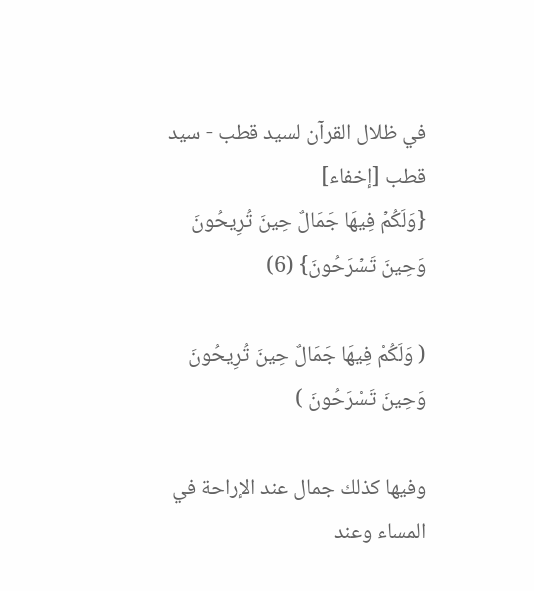في ظلال القرآن لسيد قطب - سيد قطب [إخفاء]
{وَلَكُمۡ فِيهَا جَمَالٌ حِينَ تُرِيحُونَ وَحِينَ تَسۡرَحُونَ} (6)

( وَلَكُمْ فِيهَا جَمَالٌ حِينَ تُرِيحُونَ وَحِينَ تَسْرَحُونَ )

وفيها كذلك جمال عند الإراحة في المساء وعند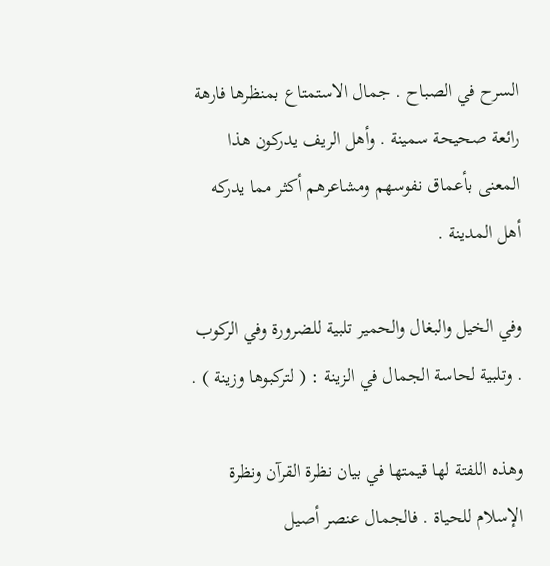السرح في الصباح . جمال الاستمتاع بمنظرها فارهة رائعة صحيحة سمينة . وأهل الريف يدركون هذا المعنى بأعماق نفوسهم ومشاعرهم أكثر مما يدركه أهل المدينة .

وفي الخيل والبغال والحمير تلبية للضرورة وفي الركوب . وتلبية لحاسة الجمال في الزينة : ( لتركبوها وزينة ) .

وهذه اللفتة لها قيمتها في بيان نظرة القرآن ونظرة الإسلام للحياة . فالجمال عنصر أصيل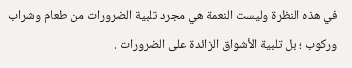في هذه النظرة وليست النعمة هي مجرد تلبية الضرورات من طعام وشراب وركوب ؛ بل تلبية الأشواق الزائدة على الضرورات .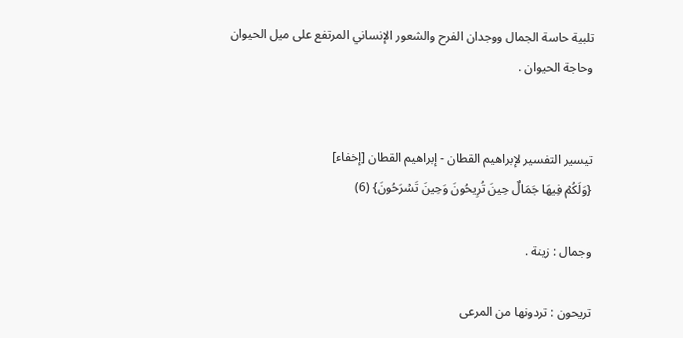تلبية حاسة الجمال ووجدان الفرح والشعور الإنساني المرتفع على ميل الحيوان وحاجة الحيوان .


تيسير التفسير لإبراهيم القطان - إبراهيم القطان [إخفاء]
{وَلَكُمۡ فِيهَا جَمَالٌ حِينَ تُرِيحُونَ وَحِينَ تَسۡرَحُونَ} (6)

وجمال : زينة .

تريحون : تردونها من المرعى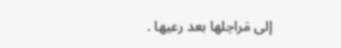إلى مَراحِلها بعد رعيها .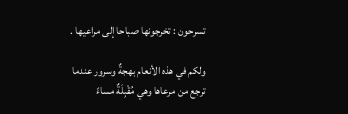تسرحون : تخرجونها صباحا إلى مراعيها .

ولكم في هذه الأنعام بهجةٌ وسرور عندما ترجع من مرعاها وهي مُقْبِلَةٌ مساءً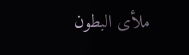ملأى البطون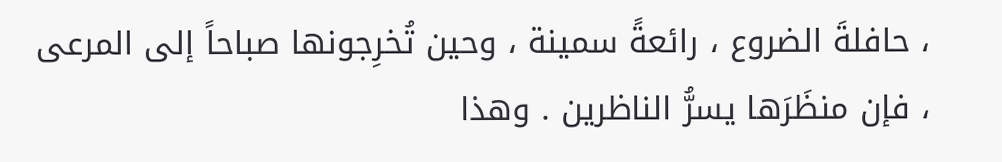، حافلةَ الضروع ، رائعةً سمينة ، وحين تُخرِجونها صباحاً إلى المرعى ، فإن منظَرَها يسرُّ الناظرين . وهذا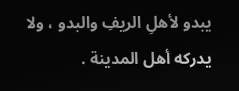يبدو لأهلِ الريفِ والبدو ، ولا يدركه أهل المدينة .